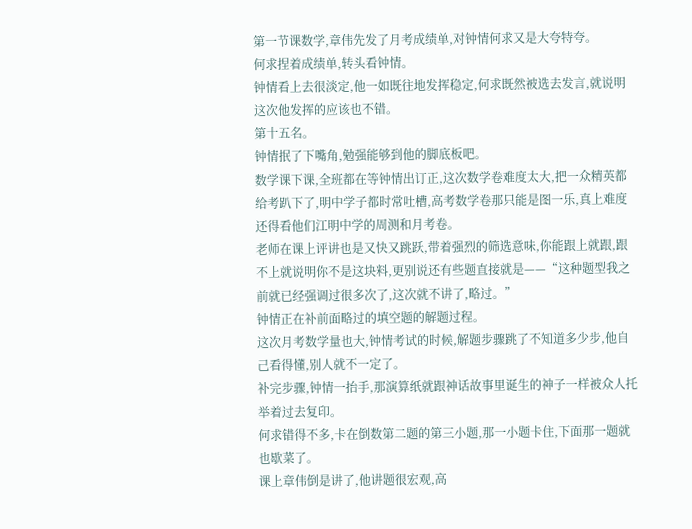第一节课数学,章伟先发了月考成绩单,对钟情何求又是大夸特夸。
何求捏着成绩单,转头看钟情。
钟情看上去很淡定,他一如既往地发挥稳定,何求既然被选去发言,就说明这次他发挥的应该也不错。
第十五名。
钟情抿了下嘴角,勉强能够到他的脚底板吧。
数学课下课,全班都在等钟情出订正,这次数学卷难度太大,把一众精英都给考趴下了,明中学子都时常吐槽,高考数学卷那只能是图一乐,真上难度还得看他们江明中学的周测和月考卷。
老师在课上评讲也是又快又跳跃,带着强烈的筛选意味,你能跟上就跟,跟不上就说明你不是这块料,更别说还有些题直接就是——“这种题型我之前就已经强调过很多次了,这次就不讲了,略过。”
钟情正在补前面略过的填空题的解题过程。
这次月考数学量也大,钟情考试的时候,解题步骤跳了不知道多少步,他自己看得懂,别人就不一定了。
补完步骤,钟情一抬手,那演算纸就跟神话故事里诞生的神子一样被众人托举着过去复印。
何求错得不多,卡在倒数第二题的第三小题,那一小题卡住,下面那一题就也歇菜了。
课上章伟倒是讲了,他讲题很宏观,高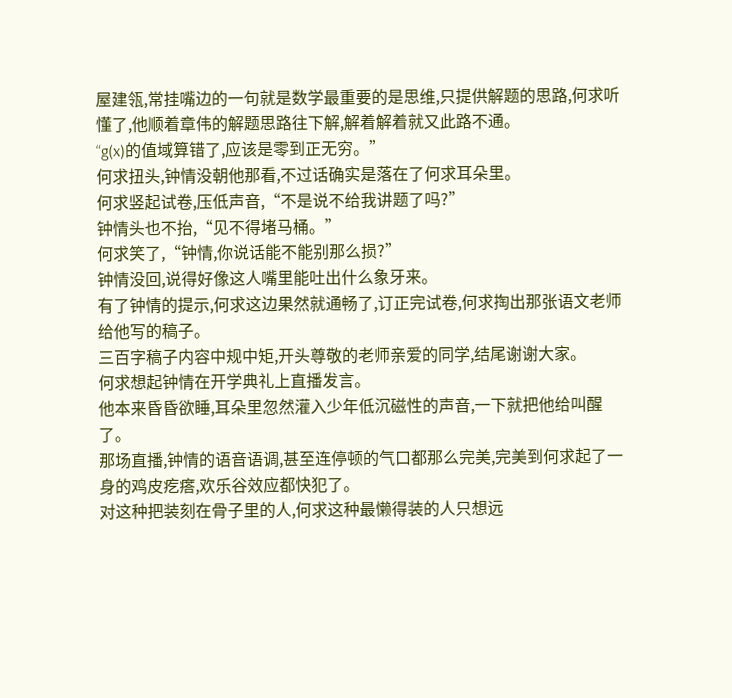屋建瓴,常挂嘴边的一句就是数学最重要的是思维,只提供解题的思路,何求听懂了,他顺着章伟的解题思路往下解,解着解着就又此路不通。
“g(x)的值域算错了,应该是零到正无穷。”
何求扭头,钟情没朝他那看,不过话确实是落在了何求耳朵里。
何求竖起试卷,压低声音,“不是说不给我讲题了吗?”
钟情头也不抬,“见不得堵马桶。”
何求笑了,“钟情,你说话能不能别那么损?”
钟情没回,说得好像这人嘴里能吐出什么象牙来。
有了钟情的提示,何求这边果然就通畅了,订正完试卷,何求掏出那张语文老师给他写的稿子。
三百字稿子内容中规中矩,开头尊敬的老师亲爱的同学,结尾谢谢大家。
何求想起钟情在开学典礼上直播发言。
他本来昏昏欲睡,耳朵里忽然灌入少年低沉磁性的声音,一下就把他给叫醒了。
那场直播,钟情的语音语调,甚至连停顿的气口都那么完美,完美到何求起了一身的鸡皮疙瘩,欢乐谷效应都快犯了。
对这种把装刻在骨子里的人,何求这种最懒得装的人只想远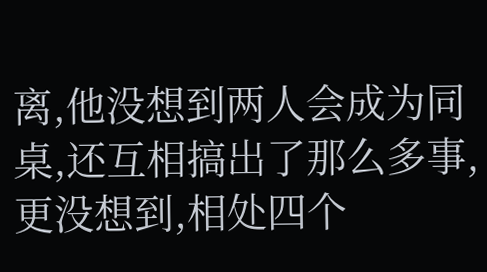离,他没想到两人会成为同桌,还互相搞出了那么多事,更没想到,相处四个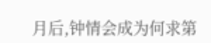月后,钟情会成为何求第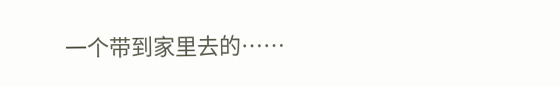一个带到家里去的……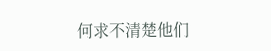何求不清楚他们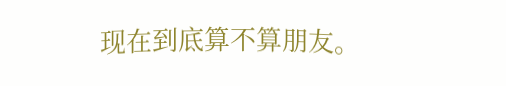现在到底算不算朋友。